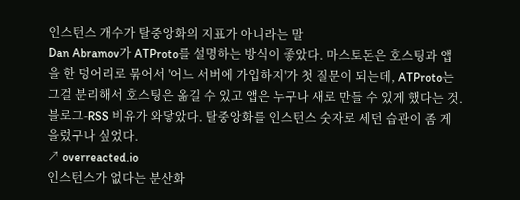인스턴스 개수가 탈중앙화의 지표가 아니라는 말
Dan Abramov가 ATProto를 설명하는 방식이 좋았다. 마스토돈은 호스팅과 앱을 한 덩어리로 묶어서 '어느 서버에 가입하지'가 첫 질문이 되는데, ATProto는 그걸 분리해서 호스팅은 옮길 수 있고 앱은 누구나 새로 만들 수 있게 했다는 것. 블로그-RSS 비유가 와닿았다. 탈중앙화를 인스턴스 숫자로 세던 습관이 좀 게을렀구나 싶었다.
↗ overreacted.io
인스턴스가 없다는 분산화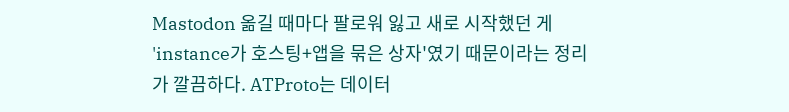Mastodon 옮길 때마다 팔로워 잃고 새로 시작했던 게 'instance가 호스팅+앱을 묶은 상자'였기 때문이라는 정리가 깔끔하다. ATProto는 데이터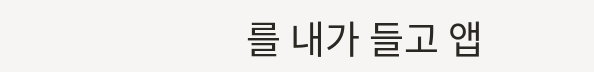를 내가 들고 앱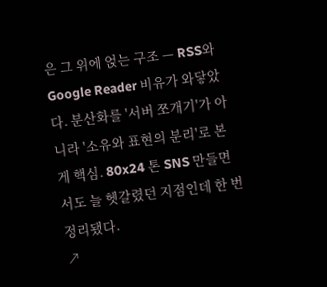은 그 위에 얹는 구조 — RSS와 Google Reader 비유가 와닿았다. 분산화를 '서버 쪼개기'가 아니라 '소유와 표현의 분리'로 본 게 핵심. 80x24 톤 SNS 만들면서도 늘 헷갈렸던 지점인데 한 번 정리됐다.
↗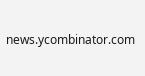news.ycombinator.com